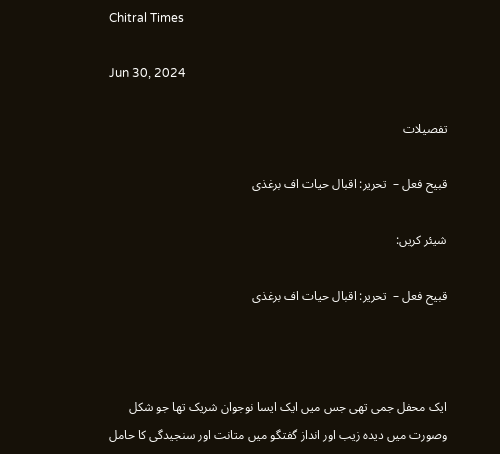Chitral Times

Jun 30, 2024

تفصيلات

قبیح فعل –  تحریر: اقبال حیات اف برغذی

شیئر کریں:

قبیح فعل –  تحریر: اقبال حیات اف برغذی



ایک محفل جمی تھی جس میں ایک ایسا نوجوان شریک تھا جو شکل وصورت میں دیدہ زیب اور انداز گفتگو میں متانت اور سنجیدگی کا حامل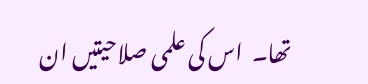تھا۔  اس کی علمی صلاحیتیں ان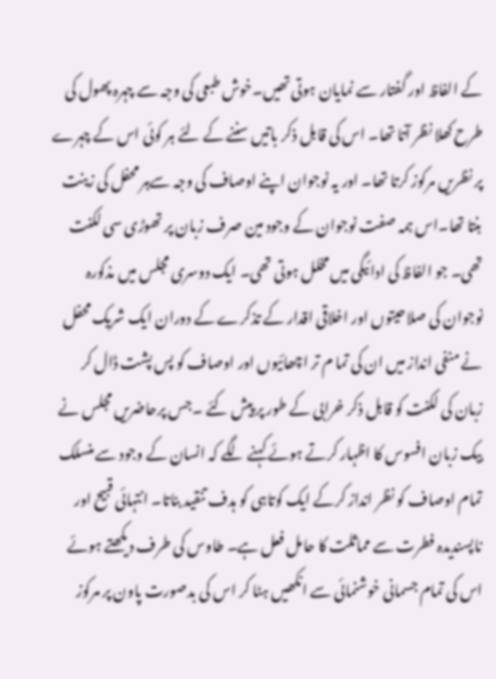کے الفاظ اور گفتار سے نمایان ہوتی تھیں۔خوش طبعی کی وجہ سے چہرہ پھول کی طرح کھلا نظر آتا تھا۔ اس کی قابل ذکر باتیں سننے کے لئے ہر کوئی اس کے چہرے پر نظریں مرکوز کرتا تھا۔ اور یہ نوجوان اپنے اوصاف کی وجہ سےہر محفل کی زینت بنتا تھا۔اس ہمہ صفت نوجوان کے وجود مین صرف زبان پر تھوڑی سی لکنت تھی۔ جو الفاظ کی ادائیگی میں مخلل ہوتی تھی۔ ایک دوسری مجلس میں مذکورہ نوجوان کی صلاحیتوں اور اخلاقی اقدار کے تذکرے کے دوران ایک شریک محفل نے منفی انداز میں ان کی تما م تر اچھائیوں اور اوصاف کو پس پشت ڈال کر زبان کی لکنت کو قابل ذکر خرابی کے طور پر پیش کئے ۔جس پرحاضریں مجلس نے بیک زبان افسوس کا اظہار کرتے ہوئے کہنے لگے کہ انسان کے وجود سے منسلک تمام اوصاف کو نظر انداز کرکے ایک کوتاہی کو ہدف تنقید بناتا۔ انتہائی قبیح اور ناپسندیدہ فطرت سے مماثلت کا حامل فعل ہے۔ طاوس کی طرف دیکھتے ہوئے اس کی تمام جسمانی خوشنمائی سے انکھیں ہٹا کر اس کی بدصورت پاون پر مرکوز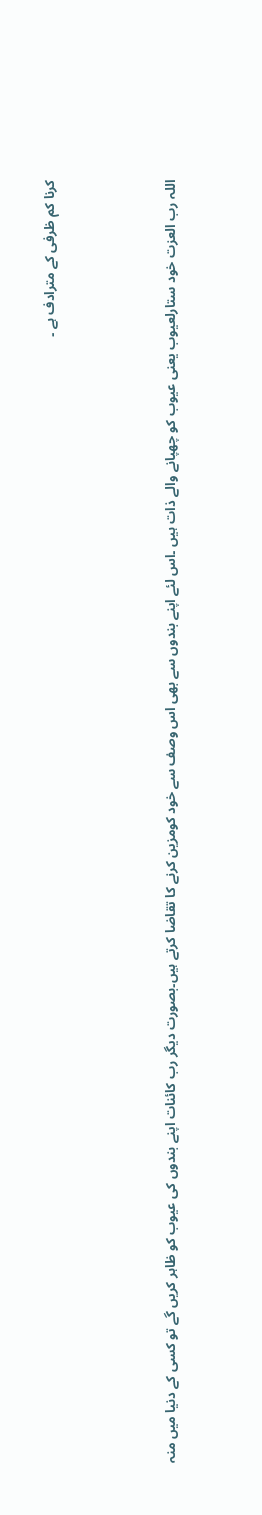کرنا کم ظرفی کے مترادف ہے ۔



اللہ رب العزت خود ستارلعیوب یعنی عیوب کو چھپانے والے ذات ہیں ۔اس لئے اپنے بندوں سے بھی اس وصف سے خود کومزین کرنے کا تقاضا کرتے ہیں۔بصورت دیگر رب کائنات اپنے بندوں کی عیوب کو ظاہر کریں گے تو کسی کے دنیا میں منہ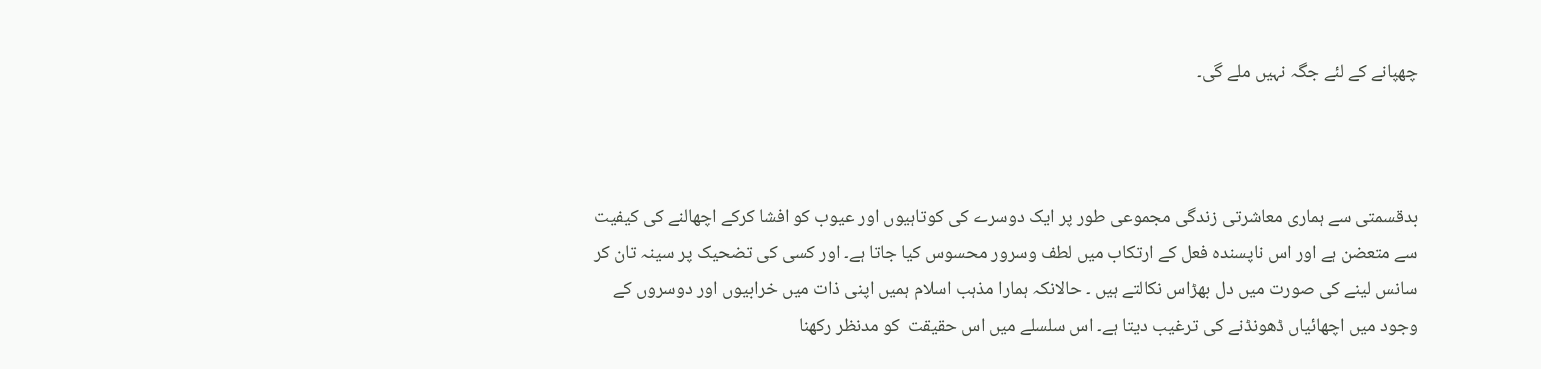چھپانے کے لئے جگہ نہیں ملے گی۔



بدقسمتی سے ہماری معاشرتی زندگی مجموعی طور پر ایک دوسرے کی کوتاہیوں اور عیوب کو افشا کرکے اچھالنے کی کیفیت سے متعضن ہے اور اس ناپسندہ فعل کے ارتکاب میں لطف وسرور محسوس کیا جاتا ہے۔ اور کسی کی تضحیک پر سینہ تان کر سانس لینے کی صورت میں دل بھڑاس نکالتے ہیں ۔ حالانکہ ہمارا مذہب اسلام ہمیں اپنی ذات میں خرابیوں اور دوسروں کے وجود میں اچھائیاں ڈھونڈنے کی ترغیب دیتا ہے۔ اس سلسلے میں اس حقیقت  کو مدنظر رکھنا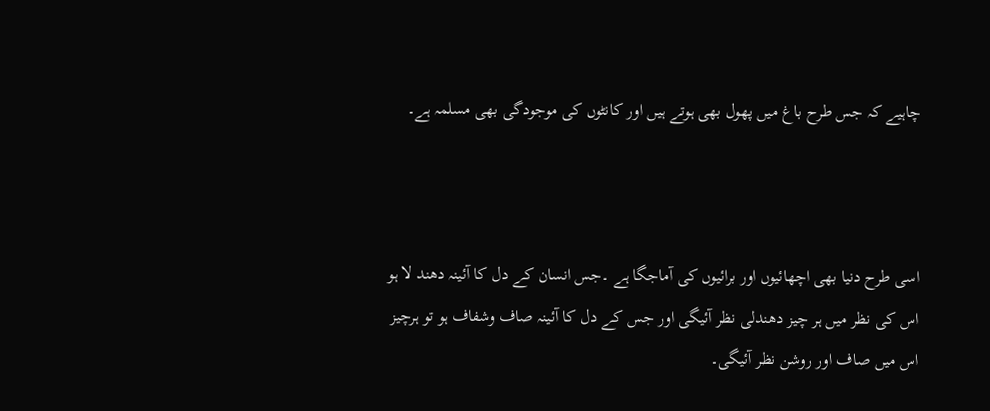چاہیے کہ جس طرح باغ میں پھول بھی ہوتے ہیں اور کانٹوں کی موجودگی بھی مسلمہ ہے۔



اسی طرح دنیا بھی اچھائیوں اور برائیوں کی آماجگا ہے ۔جس انسان کے دل کا آئینہ دھند لا ہو اس کی نظر میں ہر چیز دھندلی نظر آئیگی اور جس کے دل کا آئینہ صاف وشفاف ہو تو ہرچیز اس میں صاف اور روشن نظر آئیگی۔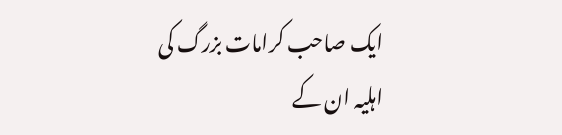ایک صاحب کرامات بزرگ کی اہلیہ ان کے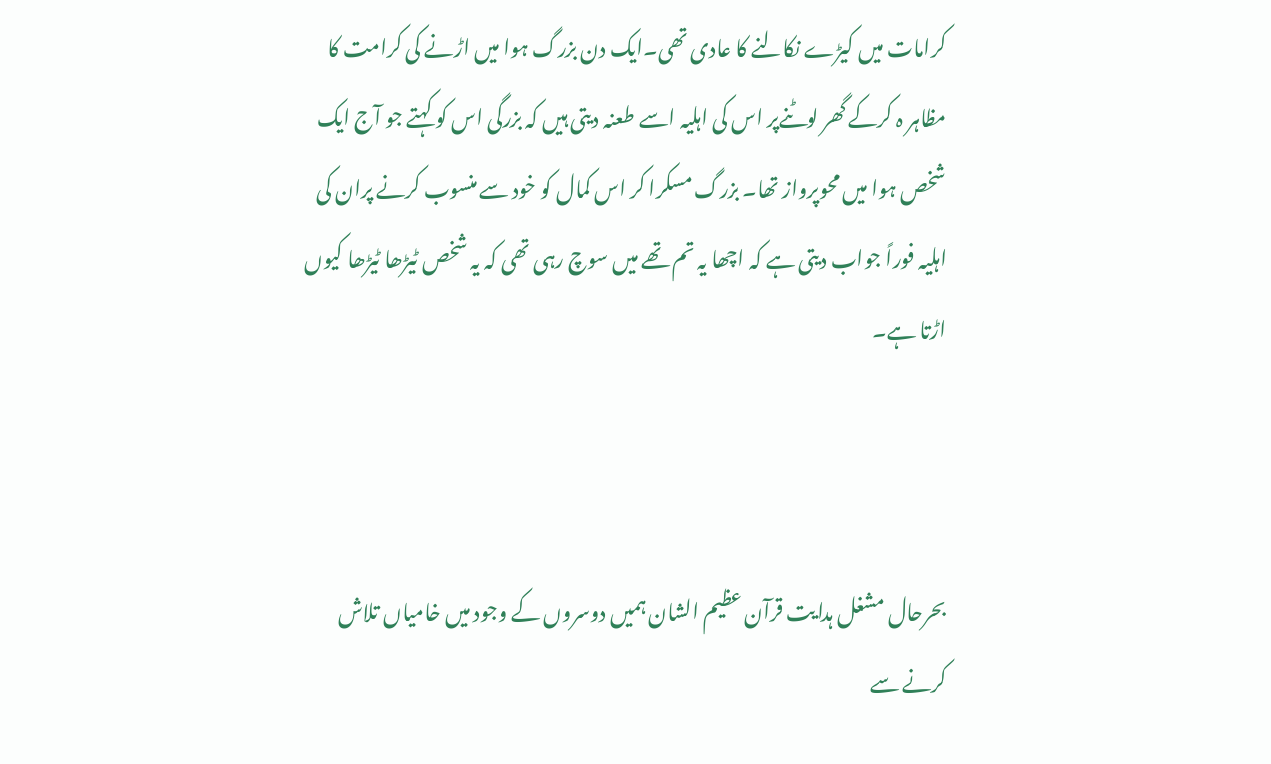کرامات میں کیڑے نکالنے کا عادی تھی۔ایک دن بزرگ ہوا میں اڑنے کی کرامت کا مظاہر ہ کرکے گھر لوٹنےپر اس کی اہلیہ اسے طعنہ دیتی ہیں کہ بزرگی اس کو کہتے جو آج ایک شخص ہوا میں محوپرواز تھا۔ بزرگ مسکرا کر اس کمال کو خود سے منسوب کرنے پران کی اہلیہ فوراً جواب دیتی ہے کہ اچھا یہ تم تھے میں سوچ رہی تھی کہ یہ شخص ٹیڑھا ٹیڑھا کیوں اڑتا ہے۔



بحرحال مشغل ہدایت قرآن عظیم الشان ہمیں دوسروں کے وجود میں خامیاں تلاش کرنے سے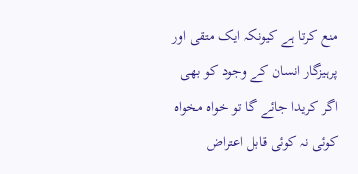منع کرتا ہے کیونکہ ایک متقی اور پرہیزگار انسان کے وجود کو بھی اگر کریدا جائے گا تو خواہ مخواہ کوئی نہ کوئی قابل اعتراض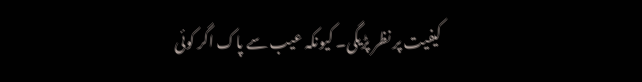کیفیت پر نظر پڑیگی۔ کیونکہ عیب سے پاک اگر کوئی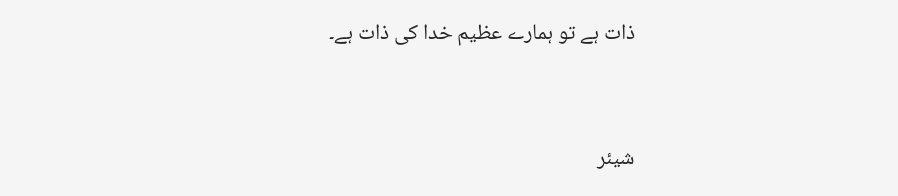ذات ہے تو ہمارے عظیم خدا کی ذات ہے۔


شیئر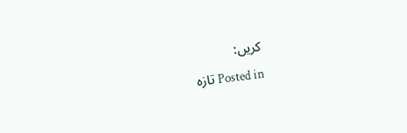کریں:
Posted in تازہ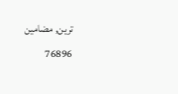ترین, مضامین
76896